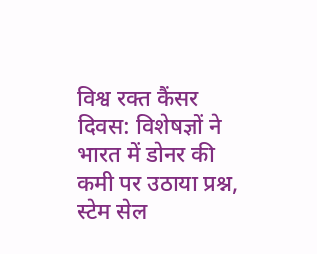विश्व रक्त कैंसर दिवस: विशेषज्ञों ने भारत में डोनर की कमी पर उठाया प्रश्न, स्टेम सेल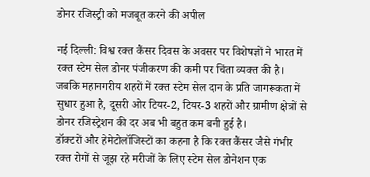डोनर रजिस्ट्री को मजबूत करने की अपील

नई दिल्ली: विश्व रक्त कैंसर दिवस के अवसर पर विशेषज्ञों ने भारत में रक्त स्टेम सेल डोनर पंजीकरण की कमी पर चिंता व्यक्त की है। जबकि महानगरीय शहरों में रक्त स्टेम सेल दान के प्रति जागरूकता में सुधार हुआ है, दूसरी ओर टियर-2, टियर-3 शहरों और ग्रामीण क्षेत्रों से डोनर रजिस्ट्रेशन की दर अब भी बहुत कम बनी हुई है।
डॉक्टरों और हेमेटोलॉजिस्टों का कहना है कि रक्त कैंसर जैसे गंभीर रक्त रोगों से जूझ रहे मरीजों के लिए स्टेम सेल डोनेशन एक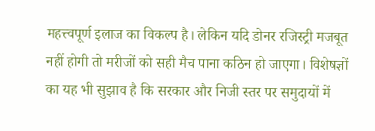महत्त्वपूर्ण इलाज का विकल्प है। लेकिन यदि डोनर रजिस्ट्री मजबूत नहीं होगी तो मरीजों को सही मैच पाना कठिन हो जाएगा। विशेषज्ञों का यह भी सुझाव है कि सरकार और निजी स्तर पर समुदायों में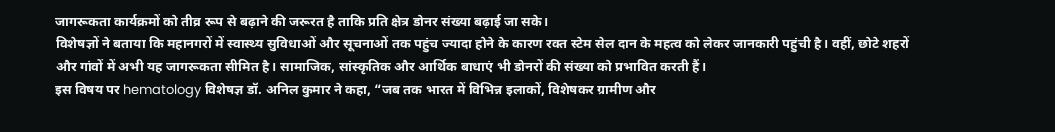जागरूकता कार्यक्रमों को तीव्र रूप से बढ़ाने की जरूरत है ताकि प्रति क्षेत्र डोनर संख्या बढ़ाई जा सके।
विशेषज्ञों ने बताया कि महानगरों में स्वास्थ्य सुविधाओं और सूचनाओं तक पहुंच ज्यादा होने के कारण रक्त स्टेम सेल दान के महत्व को लेकर जानकारी पहुंची है। वहीं, छोटे शहरों और गांवों में अभी यह जागरूकता सीमित है। सामाजिक, सांस्कृतिक और आर्थिक बाधाएं भी डोनरों की संख्या को प्रभावित करती हैं।
इस विषय पर hematology विशेषज्ञ डॉ. अनिल कुमार ने कहा, “जब तक भारत में विभिन्न इलाकों, विशेषकर ग्रामीण और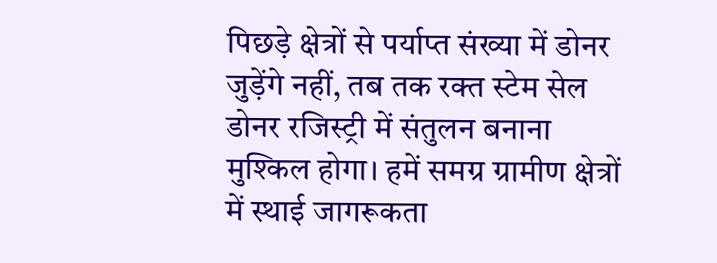पिछड़े क्षेत्रों से पर्याप्त संख्या में डोनर जुड़ेंगे नहीं, तब तक रक्त स्टेम सेल डोनर रजिस्ट्री में संतुलन बनाना मुश्किल होगा। हमें समग्र ग्रामीण क्षेत्रों में स्थाई जागरूकता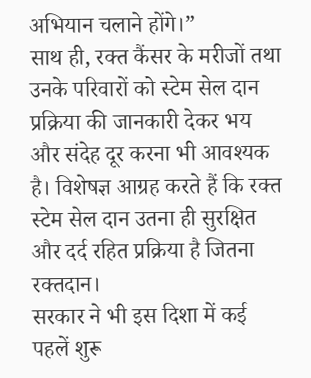अभियान चलाने होंगे।”
साथ ही, रक्त कैंसर के मरीजों तथा उनके परिवारों को स्टेम सेल दान प्रक्रिया की जानकारी देकर भय और संदेह दूर करना भी आवश्यक है। विशेषज्ञ आग्रह करते हैं कि रक्त स्टेम सेल दान उतना ही सुरक्षित और दर्द रहित प्रक्रिया है जितना रक्तदान।
सरकार ने भी इस दिशा में कई पहलें शुरू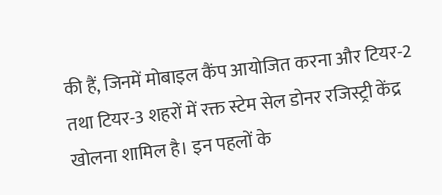की हैं, जिनमें मोबाइल कैंप आयोजित करना और टियर-2 तथा टियर-3 शहरों में रक्त स्टेम सेल डोनर रजिस्ट्री केंद्र खोलना शामिल है। इन पहलों के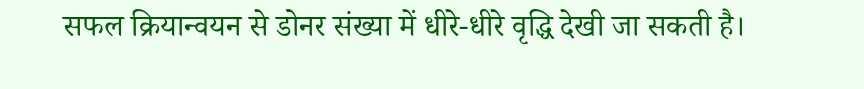सफल क्रियान्वयन से डोनर संख्या में धीरे-धीरे वृद्धि देखी जा सकती है।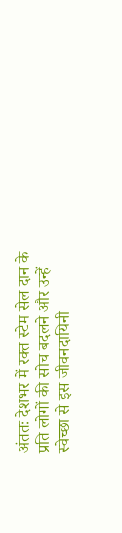अंततः देशभर में रक्त स्टेम सेल दान के प्रति लोगों की सोच बदलने और उन्हें स्वेच्छा से इस जीवनदायिनी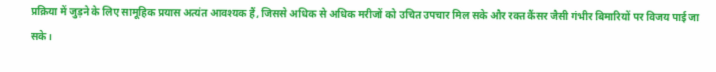प्रक्रिया में जुड़ने के लिए सामूहिक प्रयास अत्यंत आवश्यक हैं, जिससे अधिक से अधिक मरीजों को उचित उपचार मिल सके और रक्त कैंसर जैसी गंभीर बिमारियों पर विजय पाई जा सके।